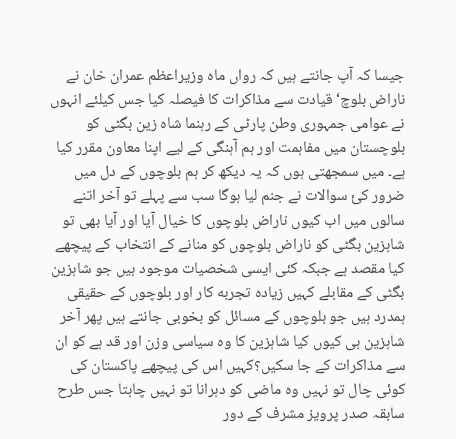جیسا کہ آپ جانتے ہیں کہ رواں ماہ وزیراعظم عمران خان نے ناراض بلوچ‘ قیادت سے مذاکرات کا فیصلہ کیا جس کیلئے انہوں نے عوامی جمہوری وطن پارٹی کے رہنما شاہ زین بگٹی کو بلوچستان میں مفاہمت اور ہم آہنگی کے لیے اپنا معاون مقرر کیا ہے۔ میں سمجھتی ہوں کہ یہ دیکھ کر ہم بلوچوں کے دل میں ضرور کئ سوالات نے جنم لیا ہوگا سب سے پہلے تو آخر اتنے سالوں میں اب کیوں ناراض بلوچوں کا خیال آیا اور آیا بھی تو شاہزین بگٹی کو ناراض بلوچوں کو منانے کے انتخاب کے پیچھے کیا مقصد ہے جبکہ کئی ایسی شخصیات موجود ہیں جو شاہزین بگٹی کے مقابلے کہیں زیادہ تجربه کار اور بلوچوں کے حقیقی ہمدرد ہیں جو بلوچوں کے مسائل کو بخوبی جانتے ہیں پھر آخر شاہزین ہی کیوں کیا شاہزین کا وہ سیاسی وزن اور قد ہے کو ان سے مذاکرات کے جا سکیں؟کہیں اس کی پیچھے پاکستان کی کوئی چال تو نہیں وہ ماضی کو دہرانا تو نہیں چاہتا جس طرح سابقہ صدر پرویز مشرف کے دور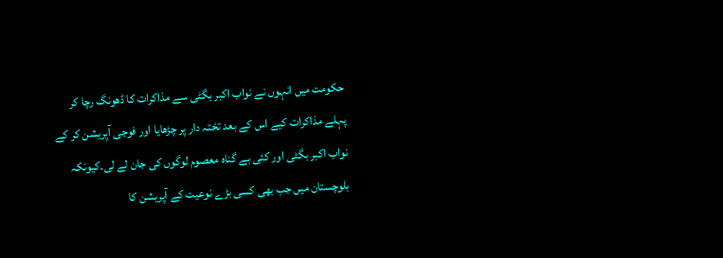حکومت میں انہوں نے نواب اکبر بگٹی سے مذاکرات کا ڈھونگ رچا کر پہلے مذاکرات کیے اس کے بعد تختہ دار پر چڑھایا اور فوجی آپریشن کر کے نواب اکبر بگٹی اور کئی بے گناہ معصوم لوگوں کی جان لے لی۔کیونکہ بلوچستان میں جب بھی کسی بڑے نوعیت کے آپریشن کا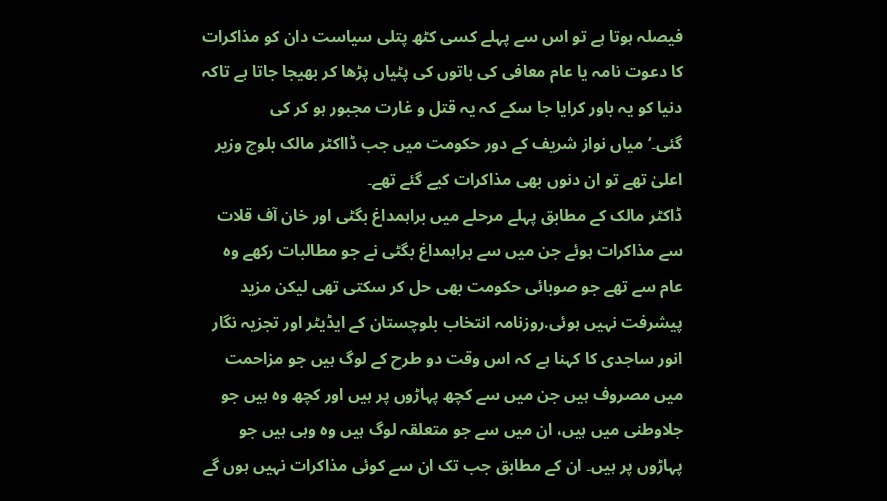فیصلہ ہوتا ہے تو اس سے پہلے کسی کٹھ پتلی سیاست دان کو مذاکرات کا دعوت نامہ یا عام معافی کی باتوں کی پٹیاں پڑھا کر بھیجا جاتا ہے تاکہ دنیا کو یہ باور کرایا جا سکے کہ یہ قتل و غارت مجبور ہو کر کی گئی۔‘میاں نواز شریف کے دور حکومت میں جب ڈااکٹر مالک بلوچ وزیر اعلیٰ تھے تو ان دنوں بھی مذاکرات کیے گئے تھے۔
ڈاکٹر مالک کے مطابق پہلے مرحلے میں براہمداغ بگٹی اور خان آف قلات سے مذاکرات ہوئے جن میں سے براہمداغ بگٹی نے جو مطالبات رکھے وہ عام سے تھے جو صوبائی حکومت بھی حل کر سکتی تھی لیکن مزید پیشرفت نہیں ہوئی.روزنامہ انتخاب بلوچستان کے ایڈیٹر اور تجزیہ نگار انور ساجدی کا کہنا ہے کہ اس وقت دو طرح کے لوگ ہیں جو مزاحمت میں مصروف ہیں جن میں سے کچھ پہاڑوں پر ہیں اور کچھ وہ ہیں جو جلاوطنی میں ہیں، ان میں سے جو متعلقہ لوگ ہیں وہ وہی ہیں جو پہاڑوں پر ہیں۔ ان کے مطابق جب تک ان سے کوئی مذاکرات نہیں ہوں گے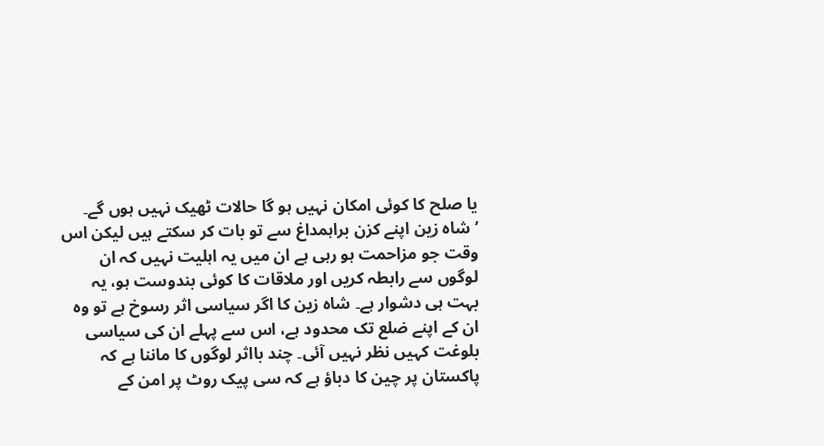یا صلح کا کوئی امکان نہیں ہو گا حالات ٹھیک نہیں ہوں گے۔
’شاہ زین اپنے کزن براہمداغ سے تو بات کر سکتے ہیں لیکن اس وقت جو مزاحمت ہو رہی ہے ان میں یہ اہلیت نہیں کہ ان لوگوں سے رابطہ کریں اور ملاقات کا کوئی بندوست ہو، یہ بہت ہی دشوار ہے۔ شاہ زین کا اگر سیاسی اثر رسوخ ہے تو وہ ان کے اپنے ضلع تک محدود ہے، اس سے پہلے ان کی سیاسی بلوغت کہیں نظر نہیں آئی۔ چند بااثر لوگوں کا ماننا ہے کہ پاکستان پر چین کا دباؤ ہے کہ سی پیک روٹ پر امن کے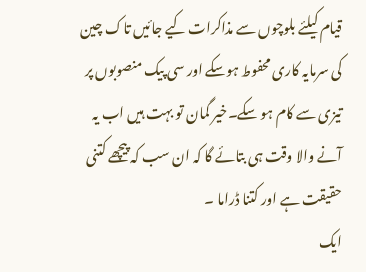قیام کیلئے بلوچوں سے مذاکرات کیے جائیں تاک چین کی سرمایہ کاری محفوط ہوسکے اور سی پیک منصوبوں پر تیزی سے کام ہو سکے۔خیر گمان تو بہت ہیں اب یہ آنے والا وقت ہی بتائے گا کہ ان سب کہ پیچھے کتنی حقیقت ہے اور کتنا ڈراما ۔
ایک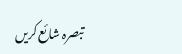تبصرہ شائع کریں